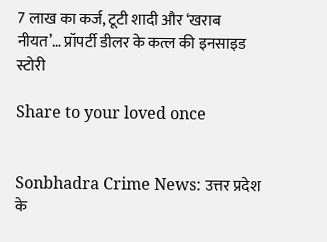7 लाख का कर्ज, टूटी शादी और ‘खराब नीयत’… प्रॉपर्टी डीलर के कत्ल की इनसाइड स्टोरी

Share to your loved once


Sonbhadra Crime News: उत्तर प्रदेश के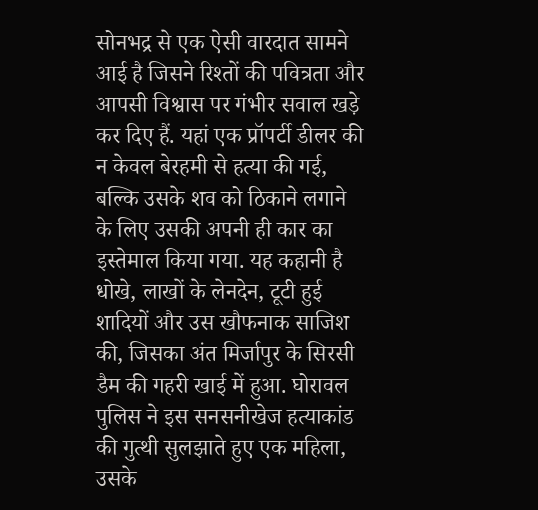सोनभद्र से एक ऐसी वारदात सामने आई है जिसने रिश्तों की पवित्रता और आपसी विश्वास पर गंभीर सवाल खड़े कर दिए हैं. यहां एक प्रॉपर्टी डीलर की न केवल बेरहमी से हत्या की गई, बल्कि उसके शव को ठिकाने लगाने के लिए उसकी अपनी ही कार का इस्तेमाल किया गया. यह कहानी है धोखे, लाखों के लेनदेन, टूटी हुई शादियों और उस खौफनाक साजिश की, जिसका अंत मिर्जापुर के सिरसी डैम की गहरी खाई में हुआ. घोरावल पुलिस ने इस सनसनीखेज हत्याकांड की गुत्थी सुलझाते हुए एक महिला, उसके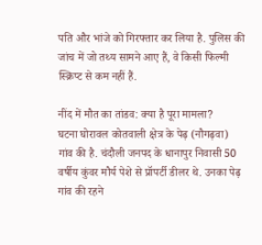पति और भांजे को गिरफ्तार कर लिया है. पुलिस की जांच में जो तथ्य सामने आए हैं, वे किसी फिल्मी स्क्रिप्ट से कम नहीं हैं.

नींद में मौत का तांडव: क्या है पूरा मामला?
घटना घोरावल कोतवाली क्षेत्र के पेढ़ (नौगढ़वा) गांव की है. चंदौली जनपद के धानापुर निवासी 50 वर्षीय कुंवर मौर्य पेशे से प्रॉपर्टी डीलर थे. उनका पेढ़ गांव की रहने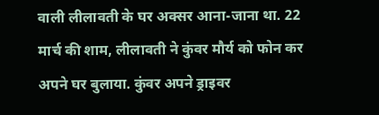वाली लीलावती के घर अक्सर आना-जाना था. 22 मार्च की शाम, लीलावती ने कुंवर मौर्य को फोन कर अपने घर बुलाया. कुंवर अपने ड्राइवर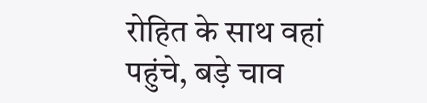रोहित के साथ वहां पहुंचे, बड़े चाव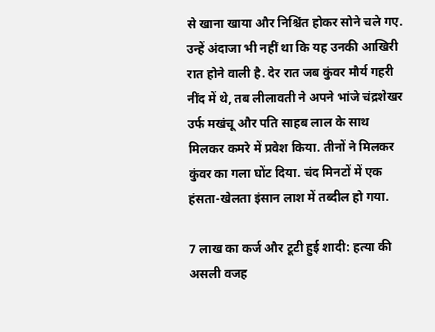से खाना खाया और निश्चिंत होकर सोने चले गए. उन्हें अंदाजा भी नहीं था कि यह उनकी आखिरी रात होने वाली है. देर रात जब कुंवर मौर्य गहरी नींद में थे, तब लीलावती ने अपने भांजे चंद्रशेखर उर्फ मखंचू और पति साहब लाल के साथ मिलकर कमरे में प्रवेश किया. तीनों ने मिलकर कुंवर का गला घोंट दिया. चंद मिनटों में एक हंसता-खेलता इंसान लाश में तब्दील हो गया.

7 लाख का कर्ज और टूटी हुई शादी: हत्या की असली वजह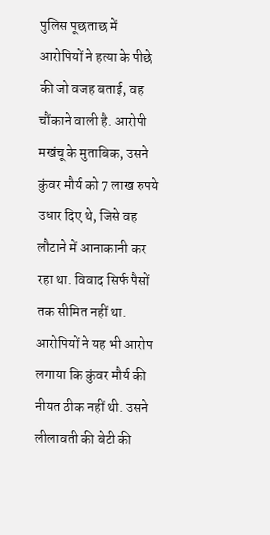पुलिस पूछताछ में आरोपियों ने हत्या के पीछे की जो वजह बताई, वह चौंकाने वाली है. आरोपी मखंचू के मुताबिक, उसने कुंवर मौर्य को 7 लाख रुपये उधार दिए थे, जिसे वह लौटाने में आनाकानी कर रहा था. विवाद सिर्फ पैसों तक सीमित नहीं था. आरोपियों ने यह भी आरोप लगाया कि कुंवर मौर्य की नीयत ठीक नहीं थी. उसने लीलावती की बेटी की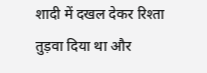शादी में दखल देकर रिश्ता तुड़वा दिया था और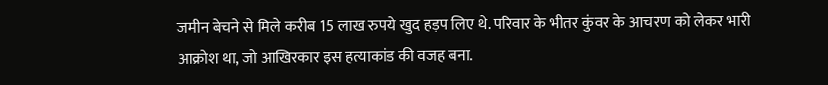जमीन बेचने से मिले करीब 15 लाख रुपये खुद हड़प लिए थे. परिवार के भीतर कुंवर के आचरण को लेकर भारी आक्रोश था, जो आखिरकार इस हत्याकांड की वजह बना.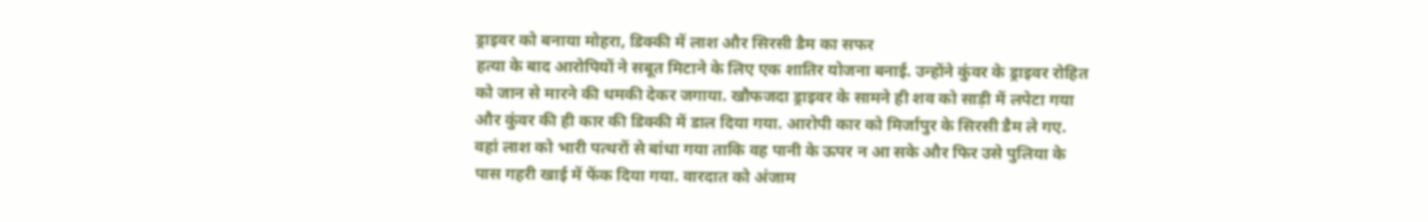ड्राइवर को बनाया मोहरा, डिक्की में लाश और सिरसी डैम का सफर
हत्या के बाद आरोपियों ने सबूत मिटाने के लिए एक शातिर योजना बनाई. उन्होंने कुंवर के ड्राइवर रोहित को जान से मारने की धमकी देकर जगाया. खौफजदा ड्राइवर के सामने ही शव को साड़ी में लपेटा गया और कुंवर की ही कार की डिक्की में डाल दिया गया. आरोपी कार को मिर्जापुर के सिरसी डैम ले गए. वहां लाश को भारी पत्थरों से बांधा गया ताकि वह पानी के ऊपर न आ सके और फिर उसे पुलिया के पास गहरी खाई में फेंक दिया गया. वारदात को अंजाम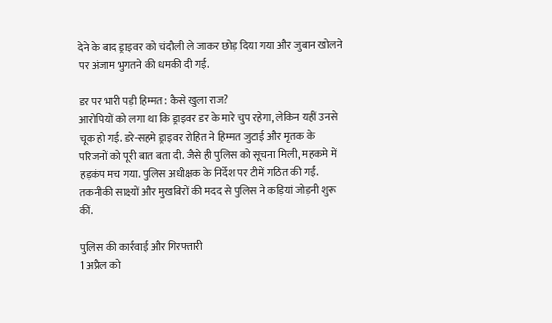देने के बाद ड्राइवर को चंदौली ले जाकर छोड़ दिया गया और जुबान खोलने पर अंजाम भुगतने की धमकी दी गई.

डर पर भारी पड़ी हिम्मत: कैसे खुला राज?
आरोपियों को लगा था कि ड्राइवर डर के मारे चुप रहेगा, लेकिन यहीं उनसे चूक हो गई. डरे-सहमे ड्राइवर रोहित ने हिम्मत जुटाई और मृतक के परिजनों को पूरी बात बता दी. जैसे ही पुलिस को सूचना मिली, महकमे में हड़कंप मच गया. पुलिस अधीक्षक के निर्देश पर टीमें गठित की गईं. तकनीकी साक्ष्यों और मुखबिरों की मदद से पुलिस ने कड़ियां जोड़नी शुरू कीं.

पुलिस की कार्रवाई और गिरफ्तारी
1 अप्रैल को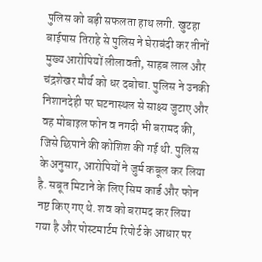पुलिस को बड़ी सफलता हाथ लगी. खुटहा बाईपास तिराहे से पुलिस ने घेराबंदी कर तीनों मुख्य आरोपियों लीलावती, साहब लाल और चंद्रशेखर मौर्य को धर दबोचा. पुलिस ने उनकी निशानदेही पर घटनास्थल से साक्ष्य जुटाए और वह मोबाइल फोन व नगदी भी बरामद की, जिसे छिपाने की कोशिश की गई थी. पुलिस के अनुसार, आरोपियों ने जुर्म कबूल कर लिया है. सबूत मिटाने के लिए सिम कार्ड और फोन नष्ट किए गए थे. शव को बरामद कर लिया गया है और पोस्टमार्टम रिपोर्ट के आधार पर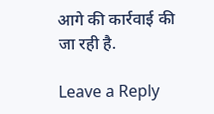आगे की कार्रवाई की जा रही है.

Leave a Reply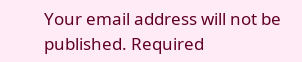Your email address will not be published. Required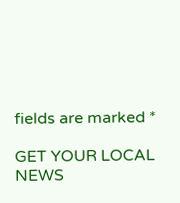fields are marked *

GET YOUR LOCAL NEWS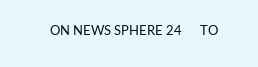ON NEWS SPHERE 24      TO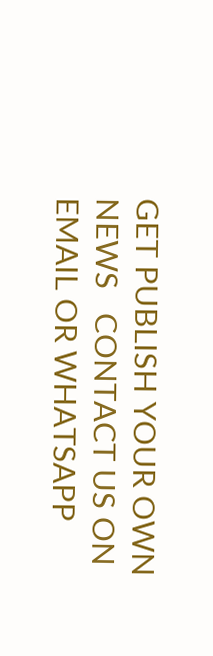GET PUBLISH YOUR OWN NEWS   CONTACT US ON EMAIL OR WHATSAPP